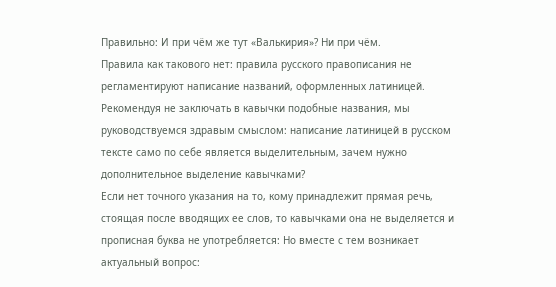Правильно: И при чём же тут «Валькирия»? Ни при чём.
Правила как такового нет: правила русского правописания не регламентируют написание названий, оформленных латиницей. Рекомендуя не заключать в кавычки подобные названия, мы руководствуемся здравым смыслом: написание латиницей в русском тексте само по себе является выделительным, зачем нужно дополнительное выделение кавычками?
Если нет точного указания на то, кому принадлежит прямая речь, стоящая после вводящих ее слов, то кавычками она не выделяется и прописная буква не употребляется: Но вместе с тем возникает актуальный вопрос: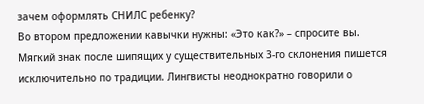зачем оформлять СНИЛС ребенку?
Во втором предложении кавычки нужны: «Это как?» – спросите вы.
Мягкий знак после шипящих у существительных 3-го склонения пишется исключительно по традиции. Лингвисты неоднократно говорили о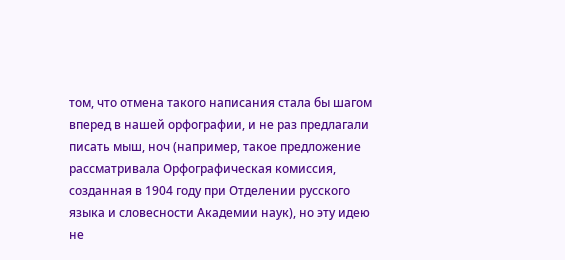том, что отмена такого написания стала бы шагом вперед в нашей орфографии, и не раз предлагали писать мыш, ноч (например, такое предложение рассматривала Орфографическая комиссия, созданная в 1904 году при Отделении русского языка и словесности Академии наук), но эту идею не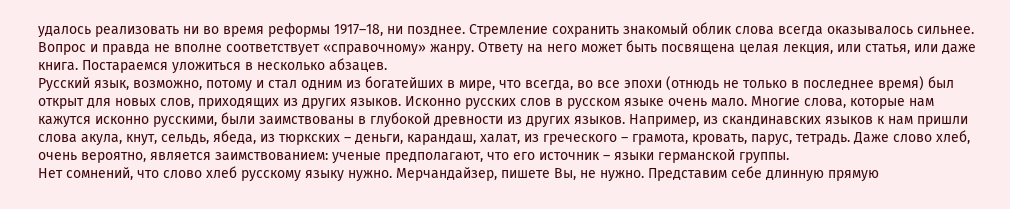удалось реализовать ни во время реформы 1917–18, ни позднее. Стремление сохранить знакомый облик слова всегда оказывалось сильнее.
Вопрос и правда не вполне соответствует «справочному» жанру. Ответу на него может быть посвящена целая лекция, или статья, или даже книга. Постараемся уложиться в несколько абзацев.
Русский язык, возможно, потому и стал одним из богатейших в мире, что всегда, во все эпохи (отнюдь не только в последнее время) был открыт для новых слов, приходящих из других языков. Исконно русских слов в русском языке очень мало. Многие слова, которые нам кажутся исконно русскими, были заимствованы в глубокой древности из других языков. Например, из скандинавских языков к нам пришли слова акула, кнут, сельдь, ябеда, из тюркских – деньги, карандаш, халат, из греческого – грамота, кровать, парус, тетрадь. Даже слово хлеб, очень вероятно, является заимствованием: ученые предполагают, что его источник – языки германской группы.
Нет сомнений, что слово хлеб русскому языку нужно. Мерчандайзер, пишете Вы, не нужно. Представим себе длинную прямую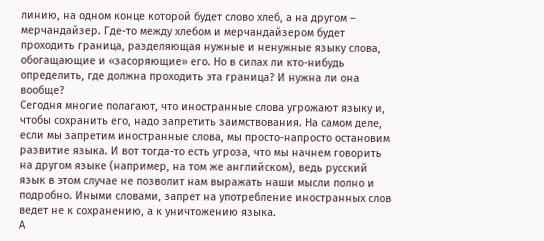линию, на одном конце которой будет слово хлеб, а на другом – мерчандайзер. Где-то между хлебом и мерчандайзером будет проходить граница, разделяющая нужные и ненужные языку слова, обогащающие и «засоряющие» его. Но в силах ли кто-нибудь определить, где должна проходить эта граница? И нужна ли она вообще?
Сегодня многие полагают, что иностранные слова угрожают языку и, чтобы сохранить его, надо запретить заимствования. На самом деле, если мы запретим иностранные слова, мы просто-напросто остановим развитие языка. И вот тогда-то есть угроза, что мы начнем говорить на другом языке (например, на том же английском), ведь русский язык в этом случае не позволит нам выражать наши мысли полно и подробно. Иными словами, запрет на употребление иностранных слов ведет не к сохранению, а к уничтожению языка.
А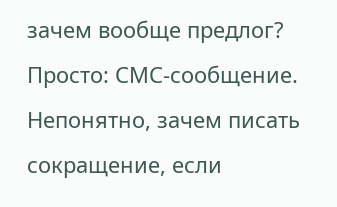зачем вообще предлог? Просто: СМС-сообщение.
Непонятно, зачем писать сокращение, если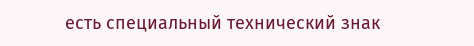есть специальный технический знак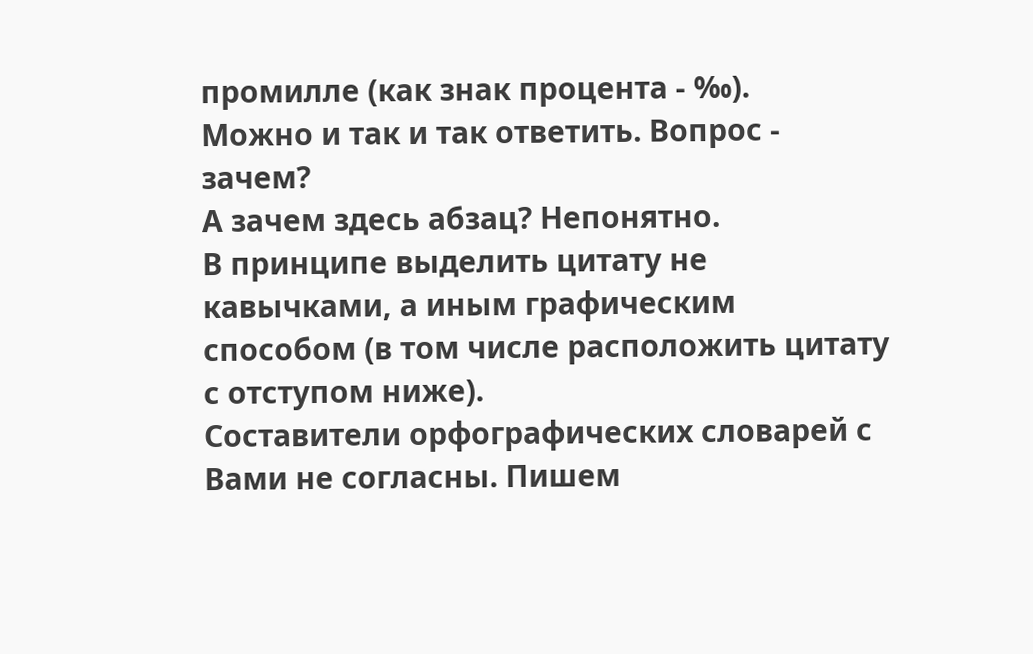промилле (как знак процента - ‰).
Можно и так и так ответить. Вопрос - зачем?
А зачем здесь абзац? Непонятно.
В принципе выделить цитату не кавычками, а иным графическим способом (в том числе расположить цитату с отступом ниже).
Составители орфографических словарей с Вами не согласны. Пишем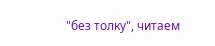"без толку", читаем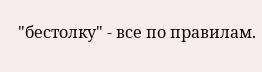"бестолку" - все по правилам.